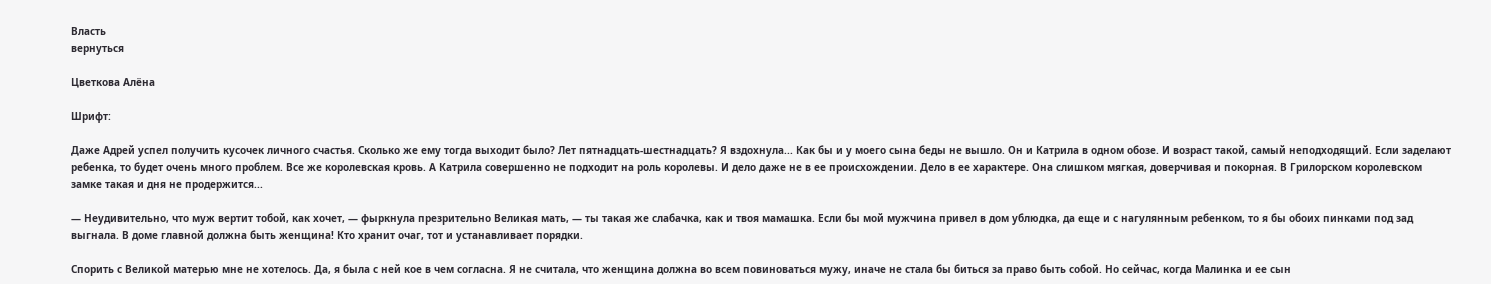Власть
вернуться

Цветкова Алёна

Шрифт:

Даже Адрей успел получить кусочек личного счастья. Сколько же ему тогда выходит было? Лет пятнадцать-шестнадцать? Я вздохнула... Как бы и у моего сына беды не вышло. Он и Катрила в одном обозе. И возраст такой, самый неподходящий. Если заделают ребенка, то будет очень много проблем. Все же королевская кровь. А Катрила совершенно не подходит на роль королевы. И дело даже не в ее происхождении. Дело в ее характере. Она слишком мягкая, доверчивая и покорная. В Грилорском королевском замке такая и дня не продержится...

— Неудивительно, что муж вертит тобой, как хочет, — фыркнула презрительно Великая мать, — ты такая же слабачка, как и твоя мамашка. Если бы мой мужчина привел в дом ублюдка, да еще и с нагулянным ребенком, то я бы обоих пинками под зад выгнала. В доме главной должна быть женщина! Кто хранит очаг, тот и устанавливает порядки.

Спорить с Великой матерью мне не хотелось. Да, я была с ней кое в чем согласна. Я не считала, что женщина должна во всем повиноваться мужу, иначе не стала бы биться за право быть собой. Но сейчас, когда Малинка и ее сын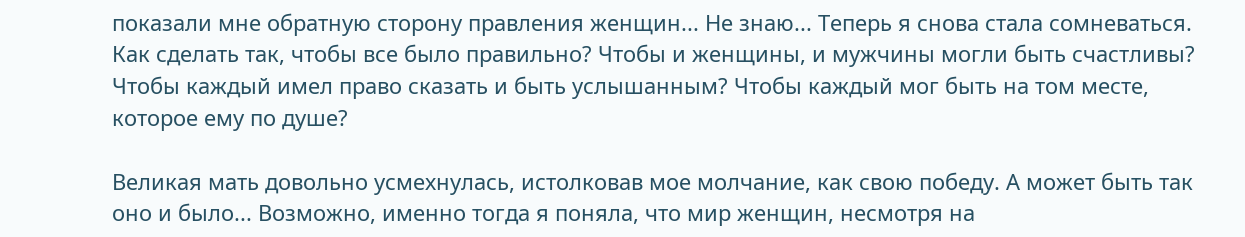показали мне обратную сторону правления женщин... Не знаю... Теперь я снова стала сомневаться. Как сделать так, чтобы все было правильно? Чтобы и женщины, и мужчины могли быть счастливы? Чтобы каждый имел право сказать и быть услышанным? Чтобы каждый мог быть на том месте, которое ему по душе?

Великая мать довольно усмехнулась, истолковав мое молчание, как свою победу. А может быть так оно и было... Возможно, именно тогда я поняла, что мир женщин, несмотря на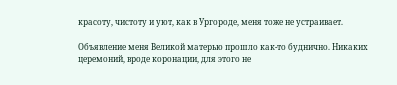красоту, чистоту и уют, как в Ургороде, меня тоже не устраивает.

Объявление меня Великой матерью прошло как-то буднично. Никаких церемоний, вроде коронации, для этого не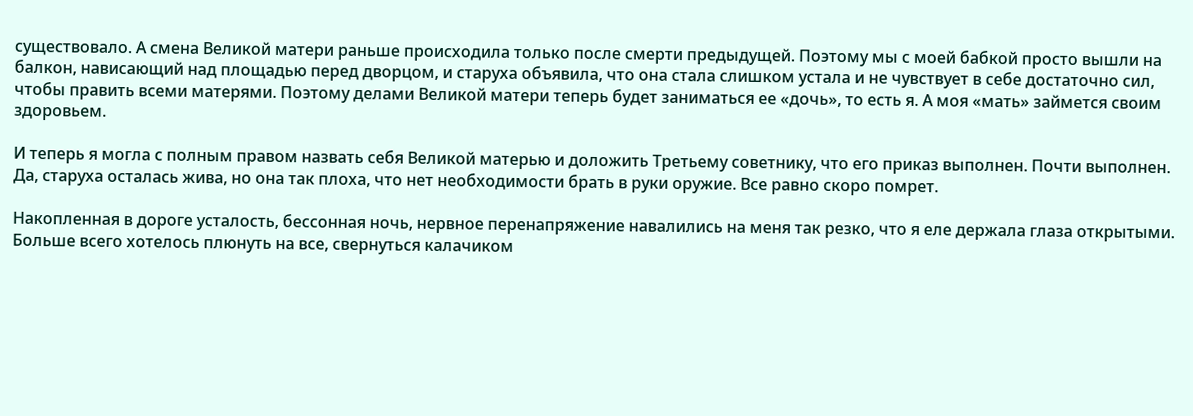существовало. А смена Великой матери раньше происходила только после смерти предыдущей. Поэтому мы с моей бабкой просто вышли на балкон, нависающий над площадью перед дворцом, и старуха объявила, что она стала слишком устала и не чувствует в себе достаточно сил, чтобы править всеми матерями. Поэтому делами Великой матери теперь будет заниматься ее «дочь», то есть я. А моя «мать» займется своим здоровьем.

И теперь я могла с полным правом назвать себя Великой матерью и доложить Третьему советнику, что его приказ выполнен. Почти выполнен. Да, старуха осталась жива, но она так плоха, что нет необходимости брать в руки оружие. Все равно скоро помрет.

Накопленная в дороге усталость, бессонная ночь, нервное перенапряжение навалились на меня так резко, что я еле держала глаза открытыми. Больше всего хотелось плюнуть на все, свернуться калачиком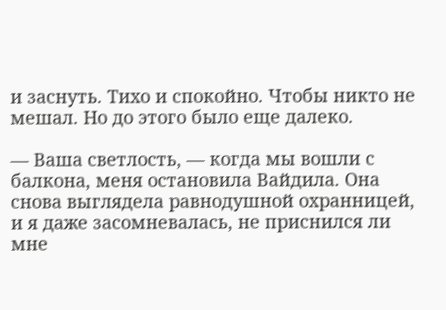и заснуть. Тихо и спокойно. Чтобы никто не мешал. Но до этого было еще далеко.

— Ваша светлость, — когда мы вошли с балкона, меня остановила Вайдила. Она снова выглядела равнодушной охранницей, и я даже засомневалась, не приснился ли мне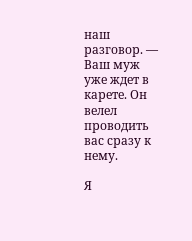наш разговор. — Ваш муж уже ждет в карете. Он велел проводить вас сразу к нему.

Я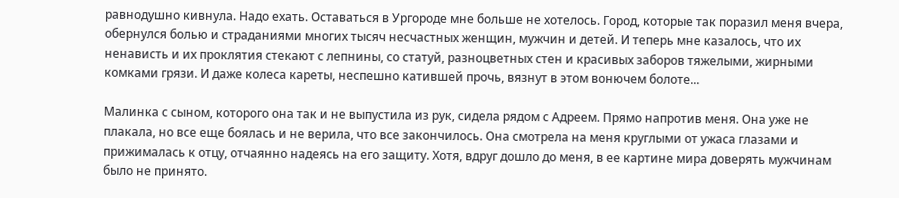равнодушно кивнула. Надо ехать. Оставаться в Ургороде мне больше не хотелось. Город, которые так поразил меня вчера, обернулся болью и страданиями многих тысяч несчастных женщин, мужчин и детей. И теперь мне казалось, что их ненависть и их проклятия стекают с лепнины, со статуй, разноцветных стен и красивых заборов тяжелыми, жирными комками грязи. И даже колеса кареты, неспешно катившей прочь, вязнут в этом вонючем болоте...

Малинка с сыном, которого она так и не выпустила из рук, сидела рядом с Адреем. Прямо напротив меня. Она уже не плакала, но все еще боялась и не верила, что все закончилось. Она смотрела на меня круглыми от ужаса глазами и прижималась к отцу, отчаянно надеясь на его защиту. Хотя, вдруг дошло до меня, в ее картине мира доверять мужчинам было не принято.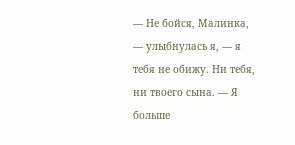— Не бойся, Малинка, — улыбнулась я, — я тебя не обижу. Ни тебя, ни твоего сына. — Я больше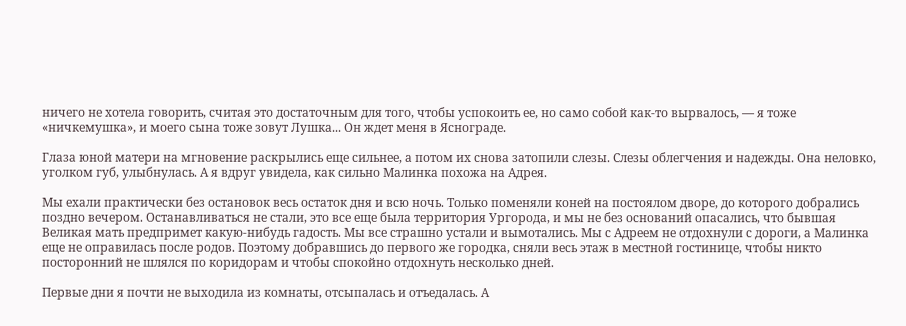ничего не хотела говорить, считая это достаточным для того, чтобы успокоить ее, но само собой как-то вырвалось, — я тоже «ничкемушка», и моего сына тоже зовут Лушка... Он ждет меня в Яснограде.

Глаза юной матери на мгновение раскрылись еще сильнее, а потом их снова затопили слезы. Слезы облегчения и надежды. Она неловко, уголком губ, улыбнулась. А я вдруг увидела, как сильно Малинка похожа на Адрея.

Мы ехали практически без остановок весь остаток дня и всю ночь. Только поменяли коней на постоялом дворе, до которого добрались поздно вечером. Останавливаться не стали, это все еще была территория Ургорода, и мы не без оснований опасались, что бывшая Великая мать предпримет какую-нибудь гадость. Мы все страшно устали и вымотались. Мы с Адреем не отдохнули с дороги, а Малинка еще не оправилась после родов. Поэтому добравшись до первого же городка, сняли весь этаж в местной гостинице, чтобы никто посторонний не шлялся по коридорам и чтобы спокойно отдохнуть несколько дней.

Первые дни я почти не выходила из комнаты, отсыпалась и отъедалась. А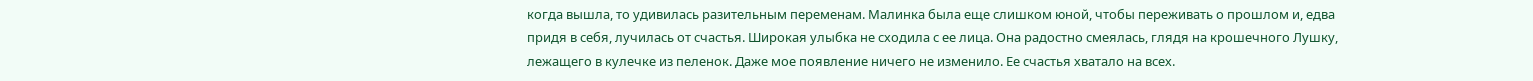когда вышла, то удивилась разительным переменам. Малинка была еще слишком юной, чтобы переживать о прошлом и, едва придя в себя, лучилась от счастья. Широкая улыбка не сходила с ее лица. Она радостно смеялась, глядя на крошечного Лушку, лежащего в кулечке из пеленок. Даже мое появление ничего не изменило. Ее счастья хватало на всех.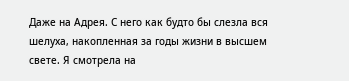Даже на Адрея. С него как будто бы слезла вся шелуха, накопленная за годы жизни в высшем свете. Я смотрела на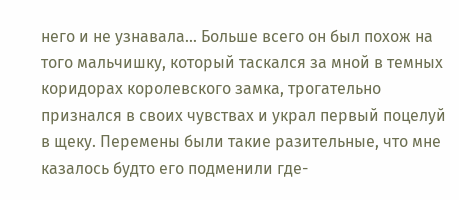него и не узнавала... Больше всего он был похож на того мальчишку, который таскался за мной в темных коридорах королевского замка, трогательно признался в своих чувствах и украл первый поцелуй в щеку. Перемены были такие разительные, что мне казалось будто его подменили где-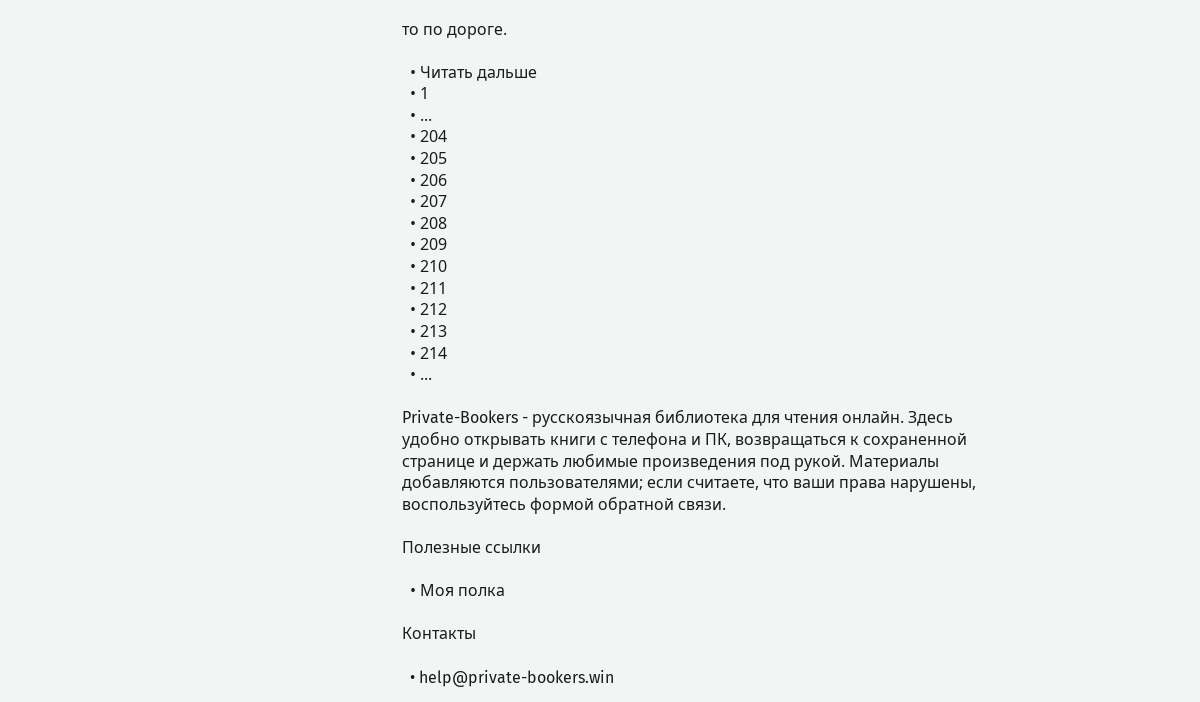то по дороге.

  • Читать дальше
  • 1
  • ...
  • 204
  • 205
  • 206
  • 207
  • 208
  • 209
  • 210
  • 211
  • 212
  • 213
  • 214
  • ...

Private-Bookers - русскоязычная библиотека для чтения онлайн. Здесь удобно открывать книги с телефона и ПК, возвращаться к сохраненной странице и держать любимые произведения под рукой. Материалы добавляются пользователями; если считаете, что ваши права нарушены, воспользуйтесь формой обратной связи.

Полезные ссылки

  • Моя полка

Контакты

  • help@private-bookers.win